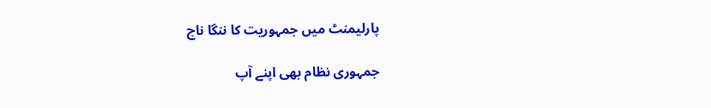پارلیمنٹ میں جمہوریت کا ننگا ناچ

جمہوری نظام بھی اپنے آپ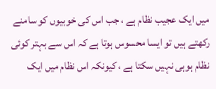میں ایک عجیب نظام ہے ، جب اس کی خوبیوں کو سامنے رکھتے ہیں تو ایسا محسوس ہوتا ہے کہ اس سے بہتر کوئی نظام ہوہی نہیں سکتا ہے ، کیونکہ اس نظام میں ایک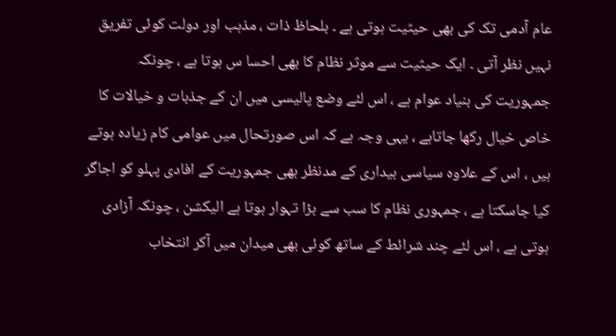عام آدمی تک کی بھی حیثیت ہوتی ہے ۔ بلحاظ ذات ، مذہب اور دولت کوئی تفریق نہیں نظر آتی ۔ ایک حیثیت سے موثر نظام کا بھی احسا س ہوتا ہے ، چونکہ جمہوریت کی بنیاد عوام ہے ، اس لئے وضع پالیسی میں ان کے جذبات و خیالات کا خاص خیال رکھا جاتاہے ، یہی وجہ ہے کہ اس صورتحال میں عوامی کام زیادہ ہوتے ہیں ، اس کے علاوہ سیاسی بیداری کے مدنظر بھی جمہوریت کے افادی پہلو کو اجاگر کیا جاسکتا ہے ، جمہوری نظام کا سب سے بڑا تہوار ہوتا ہے الیکشن ، چونکہ آزادی ہوتی ہے ، اس لئے چند شرائط کے ساتھ کوئی بھی میدان میں آکر انتخاب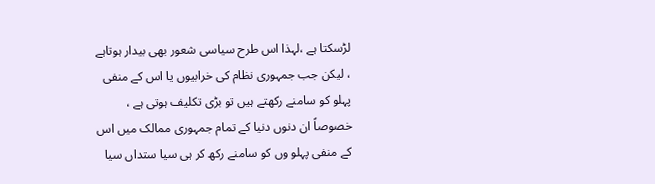لڑسکتا ہے ،لہذا اس طرح سیاسی شعور بھی بیدار ہوتاہے ، لیکن جب جمہوری نظام کی خرابیوں یا اس کے منفی پہلو کو سامنے رکھتے ہیں تو بڑی تکلیف ہوتی ہے ، خصوصاً ان دنوں دنیا کے تمام جمہوری ممالک میں اس کے منفی پہلو وں کو سامنے رکھ کر ہی سیا ستداں سیا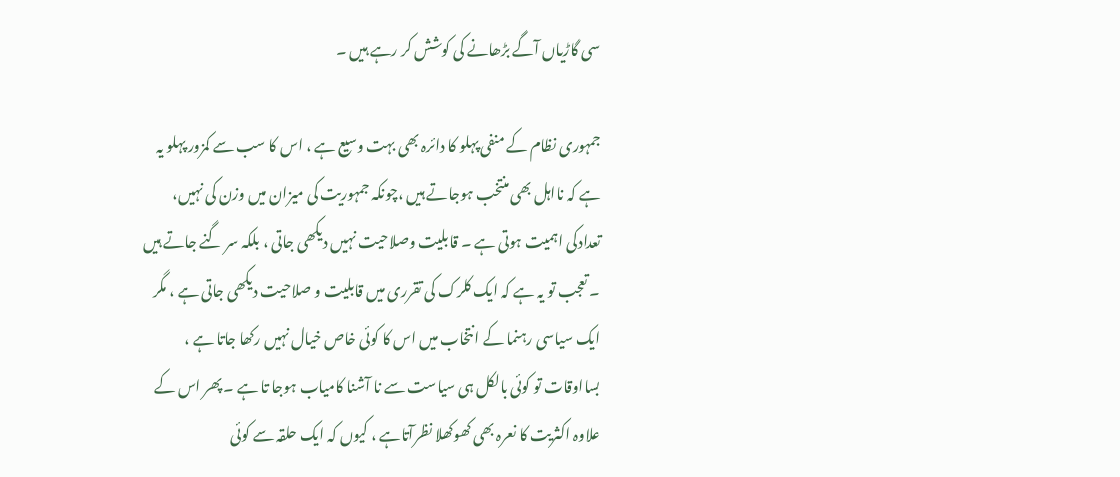سی گاڑیاں آگے بڑھانے کی کوشش کر رہے ہیں ۔

جمہوری نظام کے منفی پہلو کا دائرہ بھی بہت وسیع ہے ، اس کا سب سے کمزور پہلو یہ ہے کہ نااہل بھی منتخب ہوجاتے ہیں ،چونکہ جمہوریت کی میزان میں وزن کی نہیں، تعدادکی اہمیت ہوتی ہے ۔ قابلیت وصلاحیت نہیں دیکھی جاتی ، بلکہ سر گنے جاتے ہیں ۔ تعجب تو یہ ہے کہ ایک کلرک کی تقرری میں قابلیت و صلاحیت دیکھی جاتی ہے ، مگر ایک سیاسی رہنما کے انتخاب میں اس کا کوئی خاص خیال نہیں رکھا جاتا ہے ، بسااوقات تو کوئی بالکل ہی سیاست سے نا آشنا کامیاب ہوجا تا ہے ۔ پھر اس کے علاوہ اکثریت کا نعرہ بھی کھوکھلا نظرآتاہے ، کیوں کہ ایک حلقہ سے کوئی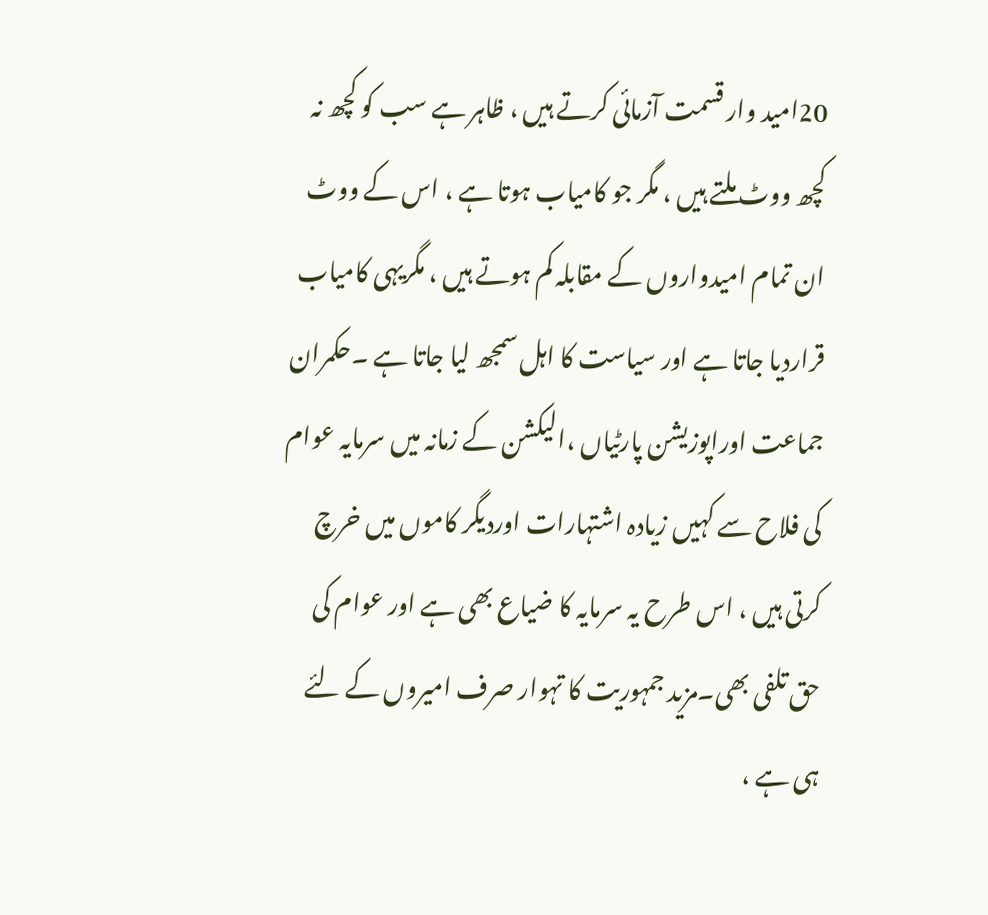20امید وار قسمت آزمائی کرتے ہیں ، ظاہر ہے سب کو کچھ نہ کچھ ووٹ ملتے ہیں ، مگر جو کامیاب ہوتا ہے ، اس کے ووٹ ان تمام امیدواروں کے مقابلہ کم ہوتے ہیں ، مگریہی کامیاب قراردیا جاتا ہے اور سیاست کا اہل سمجھ لیا جاتا ہے ۔حکمران جماعت اوراپوزیشن پارٹیاں ،الیکشن کے زمانہ میں سرمایہ عوام کی فلاح سے کہیں زیادہ اشتہارات اوردیگر کاموں میں خرچ کرتی ہیں ، اس طرح یہ سرمایہ کا ضیاع بھی ہے اور عوام کی حق تلفی بھی۔مزید جمہوریت کا تہوار صرف امیروں کے لئے ہی ہے ،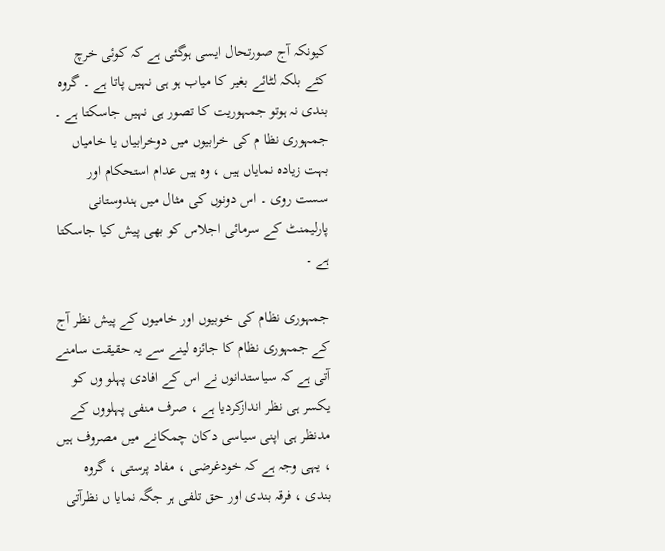کیونکہ آج صورتحال ایسی ہوگئی ہے کہ کوئی خرچ کئے بلکہ لٹائے بغیر کا میاب ہو ہی نہیں پاتا ہے ۔ گروہ بندی نہ ہوتو جمہوریت کا تصور ہی نہیں جاسکتا ہے ۔ جمہوری نظا م کی خرابیوں میں دوخرابیاں یا خامیاں بہت زیادہ نمایاں ہیں ، وہ ہیں عدام استحکام اور سست روی ۔ اس دونوں کی مثال میں ہندوستانی پارلیمنٹ کے سرمائی اجلاس کو بھی پیش کیا جاسکتا ہے ۔

جمہوری نظام کی خوبیوں اور خامیوں کے پیش نظر آج کے جمہوری نظام کا جائزہ لینے سے یہ حقیقت سامنے آتی ہے کہ سیاستدانوں نے اس کے افادی پہلو وں کو یکسر ہی نظر اندازکردیا ہے ، صرف منفی پہلووں کے مدنظر ہی اپنی سیاسی دکان چمکانے میں مصروف ہیں ، یہی وجہ ہے کہ خودغرضی ، مفاد پرستی ، گروہ بندی ، فرقہ بندی اور حق تلفی ہر جگہ نمایا ں نظرآتی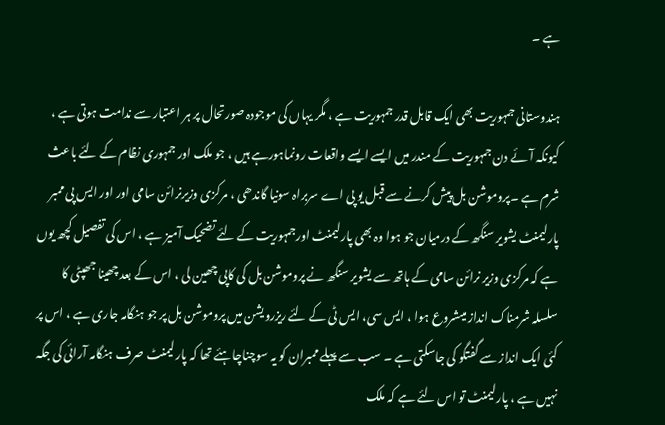ہے ۔

ہندوستانی جمہوریت بھی ایک قابل قدر جمہوریت ہے ، مگر یہاں کی موجودہ صورتحال پر ہر اعتبار سے ندامت ہوتی ہے ، کیونکہ آئے دن جمہوریت کے مندر میں ایسے ایسے واقعات رونماہورہے ہیں ، جو ملک اور جمہوری نظام کے لئے باعث شرم ہے ۔پروموشن بل پیش کرنے سے قبل یو پی اے سربراہ سونیا گاندھی ، مرکزی وزیرنرائن سامی اور اور ایس پی ممبر پارلیمنٹ یشویر سنگھ کے درمیان جو ہوا وہ بھی پارلیمنٹ اورجمہوریت کے لئے تضحیک آمیز ہے ، اس کی تفصیل کچھ یوں ہے کہ مرکزی وزیر نرائن سامی کے ہاتھ سے یشویر سنگھ نے پروموشن بل کی کاپی چھین لی ، اس کے بعد چھینا جھپٹی کا سلسلہ شرمناک انداز میںشروع ہوا ، ایس سی، ایس ٹی کے لئے ریزرویشن میں پروموشن بل پر جو ہنگامہ جاری ہے ، اس پر کئی ایک انداز سے گفتگو کی جاسکتی ہے ۔ سب سے پہلے ممبران کو یہ سوچناچاہئے تھا کہ پارلیمنٹ صرف ہنگامہ آرائی کی جگہ نہیں ہے ، پارلیمنٹ تو اس لئے ہے کہ ملک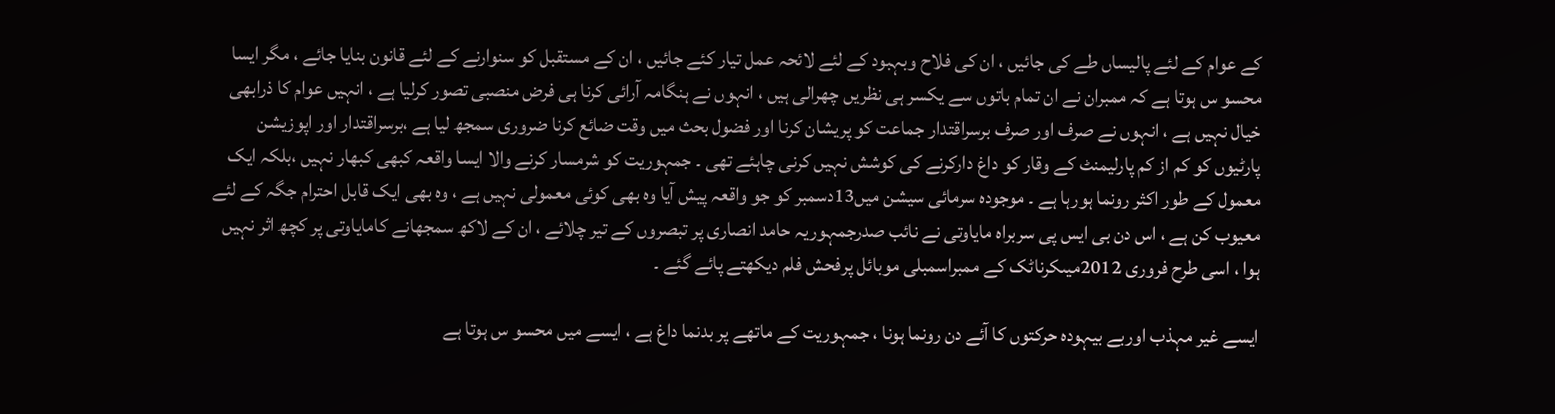کے عوام کے لئے پالیساں طے کی جائیں ، ان کی فلاح وبہبود کے لئے لائحہ عمل تیار کئے جائیں ، ان کے مستقبل کو سنوارنے کے لئے قانون بنایا جائے ، مگر ایسا محسو س ہوتا ہے کہ ممبران نے ان تمام باتوں سے یکسر ہی نظریں چھرالی ہیں ، انہوں نے ہنگامہ آرائی کرنا ہی فرض منصبی تصور کرلیا ہے ، انہیں عوام کا ذرابھی خیال نہیں ہے ، انہوں نے صرف اور صرف برسراقتدار جماعت کو پریشان کرنا اور فضول بحث میں وقت ضائع کرنا ضروری سمجھ لیا ہے ،برسراقتدار اور اپوزیشن پارٹیوں کو کم از کم پارلیمنٹ کے وقار کو داغ دارکرنے کی کوشش نہیں کرنی چاہئے تھی ۔ جمہوریت کو شرمسار کرنے والا ایسا واقعہ کبھی کبھار نہیں ،بلکہ ایک معمول کے طور اکثر رونما ہورہا ہے ۔ موجودہ سرمائی سیشن میں13دسمبر کو جو واقعہ پیش آیا وہ بھی کوئی معمولی نہیں ہے ، وہ بھی ایک قابل احترام جگہ کے لئے معیوب کن ہے ، اس دن بی ایس پی سربراہ مایاوتی نے نائب صدرجمہوریہ حامد انصاری پر تبصروں کے تیر چلائے ، ان کے لاکھ سمجھانے کامایاوتی پر کچھ اثر نہیں ہوا ، اسی طرح فروری 2012میںکرناٹک کے ممبراسمبلی موبائل پرفحش فلم دیکھتے پائے گئے ۔

ایسے غیر مہذب اوربے بیہودہ حرکتوں کا آئے دن رونما ہونا ، جمہوریت کے ماتھے پر بدنما داغ ہے ، ایسے میں محسو س ہوتا ہے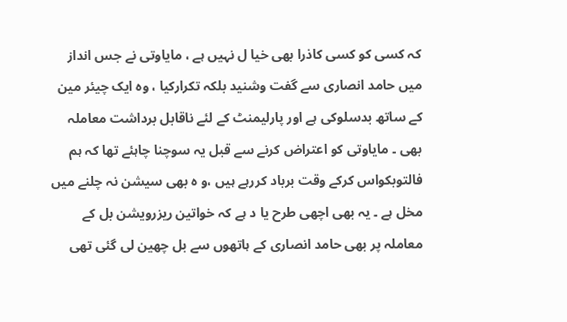کہ کسی کو کسی کاذرا بھی خیا ل نہیں ہے ، مایاوتی نے جس انداز میں حامد انصاری سے گفت وشنید بلکہ تکرارکیا ، وہ ایک چیئر مین کے ساتھ بدسلوکی ہے اور پارلیمنٹ کے لئے ناقابل برداشت معاملہ بھی ۔ مایاوتی کو اعتراض کرنے سے قبل یہ سوچنا چاہئے تھا کہ ہم فالتوبکواس کرکے وقت برباد کررہے ہیں ،و ہ بھی سیشن نہ چلنے میں مخل ہے ۔ یہ بھی اچھی طرح یا د ہے کہ خواتین ریزرویشن بل کے معاملہ پر بھی حامد انصاری کے ہاتھوں سے بل چھین لی گئی تھی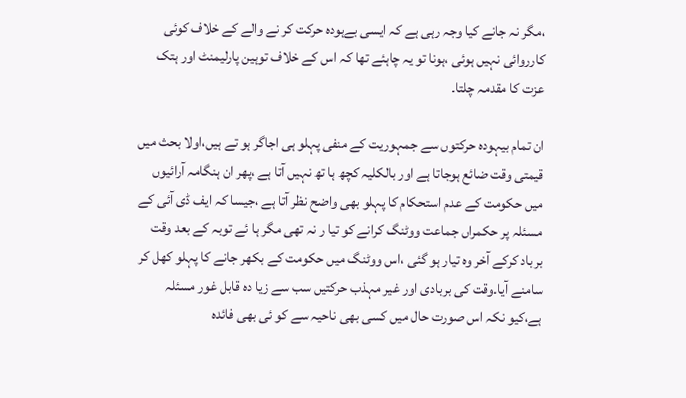،مگر نہ جانے کیا وجہ رہی ہے کہ ایسی بےہودہ حرکت کر نے والے کے خلاف کوئی کارروائی نہیں ہوئی ،ہونا تو یہ چاہئے تھا کہ اس کے خلاف توہین پارلیمنٹ اور ہتک عزت کا مقدمہ چلتا۔

ان تمام بیہودہ حرکتوں سے جمہوریت کے منفی پہلو ہی اجاگر ہو تے ہیں،اولا بحث میں قیمتی وقت ضائع ہوجاتا ہے اور بالکلیہ کچھ ہا تھ نہیں آتا ہے ،پھر ان ہنگامہ آرائیوں میں حکومت کے عدم استحکام کا پہلو بھی واضح نظر آتا ہے ،جیسا کہ ایف ڈی آئی کے مسئلہ پر حکمراں جماعت ووٹنگ کرانے کو تیا ر نہ تھی مگر ہا ئے توبہ کے بعد وقت برباد کرکے آخر وہ تیار ہو گئی ،اس ووٹنگ میں حکومت کے بکھر جانے کا پہلو کھل کر سامنے آیا۔وقت کی بربادی اور غیر مہذب حرکتیں سب سے زیا دہ قابل غور مسئلہ ہے،کیو نکہ اس صورت حال میں کسی بھی ناحیہ سے کو ئی بھی فائدہ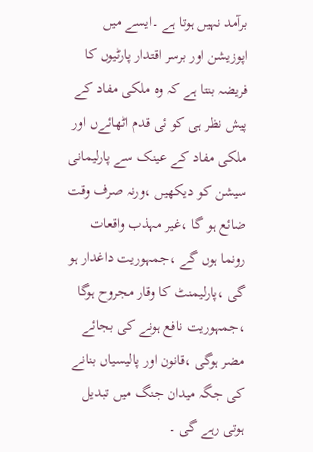برآمد نہیں ہوتا ہے ۔ایسے میں اپوزیشن اور برسر اقتدار پارٹیوں کا فریضہ بنتا ہے کہ وہ ملکی مفاد کے پیش نظر ہی کو ئی قدم اٹھائےں اور ملکی مفاد کے عینک سے پارلیمانی سیشن کو دیکھیں ،ورنہ صرف وقت ضائع ہو گا ،غیر مہذب واقعات رونما ہوں گے ،جمہوریت داغدار ہو گی ،پارلیمنٹ کا وقار مجروح ہوگا ،جمہوریت نافع ہونے کی بجائے مضر ہوگی ،قانون اور پالیسیاں بنانے کی جگہ میدان جنگ میں تبدیل ہوتی رہے گی ۔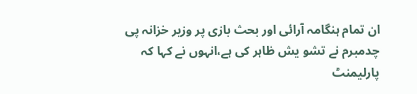ان تمام ہنگامہ آرائی اور بحث بازی پر وزیر خزانہ پی چدمبرم نے تشو یش ظاہر کی ہے،انہوں نے کہا کہ پارلیمنٹ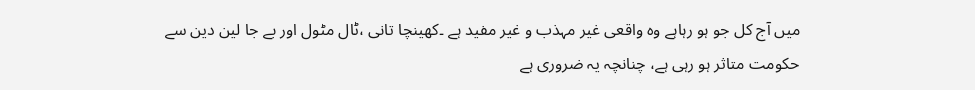میں آج کل جو ہو رہاہے وہ واقعی غیر مہذب و غیر مفید ہے ۔کھینچا تانی ،ٹال مٹول اور بے جا لین دین سے حکومت متاثر ہو رہی ہے، چنانچہ یہ ضروری ہے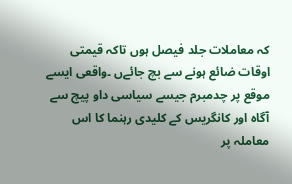کہ معاملات جلد فیصل ہوں تاکہ قیمتی اوقات ضائع ہونے سے بچ جائےں ۔واقعی ایسے موقع پر چدمبرم جیسے سیاسی داو پیچ سے آگاہ اور کانگریس کے کلیدی رہنما کا اس معاملہ پر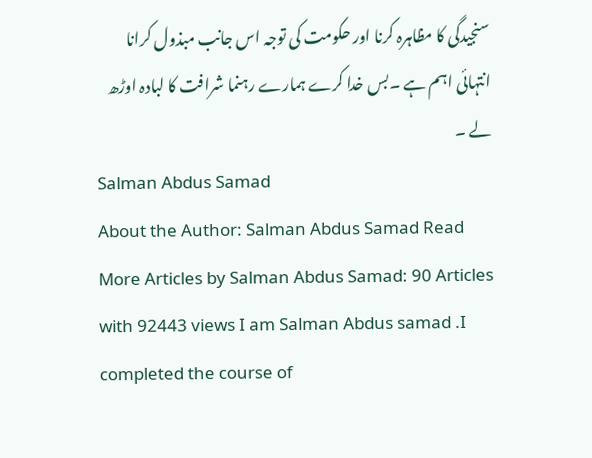سنجیدگی کا مظاہرہ کرنا اور حکومت کی توجہ اس جانب مبذول کرانا انتہائی اہم ہے ۔بس خدا کرے ہمارے رہنما شرافت کا لبادہ اوڑھ لے ۔
Salman Abdus Samad
About the Author: Salman Abdus Samad Read More Articles by Salman Abdus Samad: 90 Articles with 92443 views I am Salman Abdus samad .I completed the course of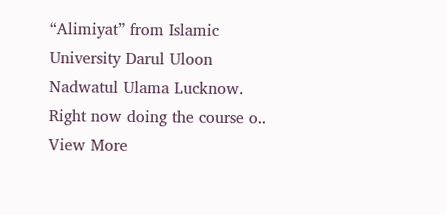“Alimiyat” from Islamic University Darul Uloon Nadwatul Ulama Lucknow. Right now doing the course o.. View More